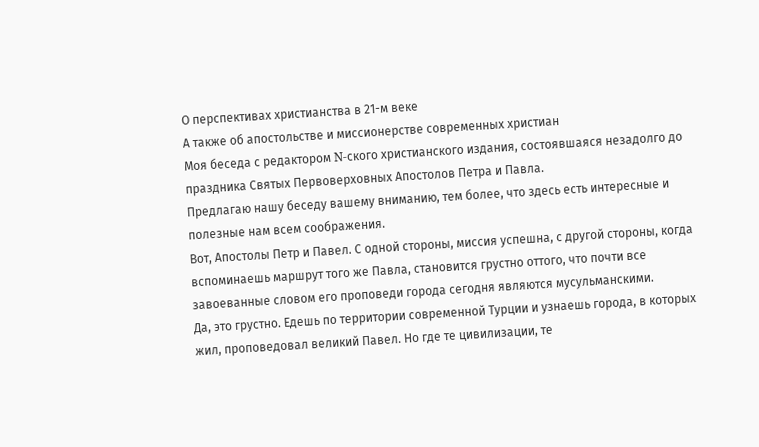О перспективах христианства в 21-м веке
А также об апостольстве и миссионерстве современных христиан
Моя беседа с редактором N-ского христианского издания, состоявшаяся незадолго до праздника Святых Первоверховных Апостолов Петра и Павла.
Предлагаю нашу беседу вашему вниманию, тем более, что здесь есть интересные и полезные нам всем соображения.
Вот, Апостолы Петр и Павел. С одной стороны, миссия успешна, с другой стороны, когда вспоминаешь маршрут того же Павла, становится грустно оттого, что почти все завоеванные словом его проповеди города сегодня являются мусульманскими.
Да, это грустно. Едешь по территории современной Турции и узнаешь города, в которых жил, проповедовал великий Павел. Но где те цивилизации, те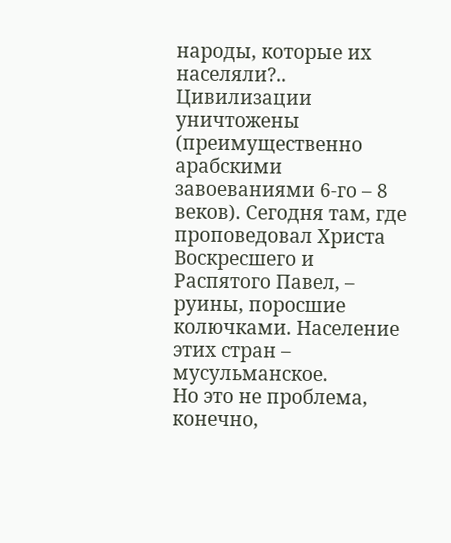народы, которые их населяли?.. Цивилизации уничтожены (преимущественно арабскими завоеваниями 6-го – 8 веков). Сегодня там, где проповедовал Христа Воскресшего и Распятого Павел, – руины, поросшие колючками. Население этих стран – мусульманское.
Но это не проблема, конечно,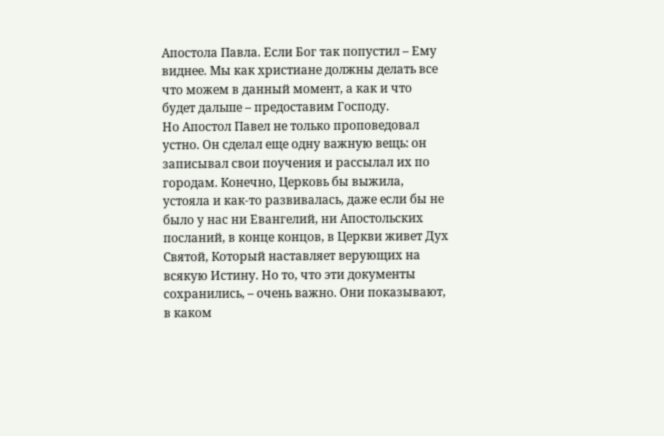Апостола Павла. Если Бог так попустил – Ему виднее. Мы как христиане должны делать все что можем в данный момент, а как и что будет дальше – предоставим Господу.
Но Апостол Павел не только проповедовал устно. Он сделал еще одну важную вещь: он записывал свои поучения и рассылал их по городам. Конечно, Церковь бы выжила, устояла и как-то развивалась, даже если бы не было у нас ни Евангелий, ни Апостольских посланий, в конце концов, в Церкви живет Дух Святой, Который наставляет верующих на всякую Истину. Но то, что эти документы сохранились, – очень важно. Они показывают, в каком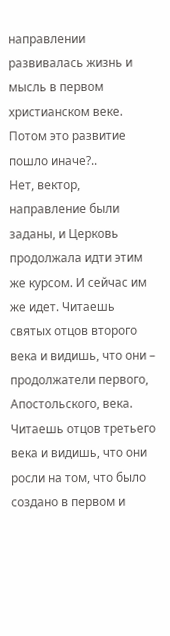направлении развивалась жизнь и мысль в первом христианском веке.
Потом это развитие пошло иначе?..
Нет, вектор, направление были заданы, и Церковь продолжала идти этим же курсом. И сейчас им же идет. Читаешь святых отцов второго века и видишь, что они – продолжатели первого, Апостольского, века. Читаешь отцов третьего века и видишь, что они росли на том, что было создано в первом и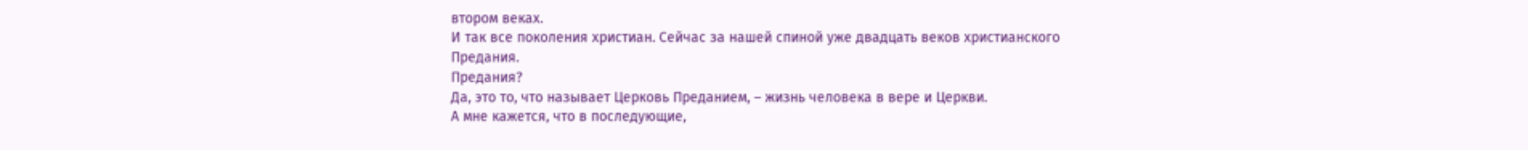втором веках.
И так все поколения христиан. Сейчас за нашей спиной уже двадцать веков христианского Предания.
Предания?
Да, это то, что называет Церковь Преданием, – жизнь человека в вере и Церкви.
А мне кажется, что в последующие,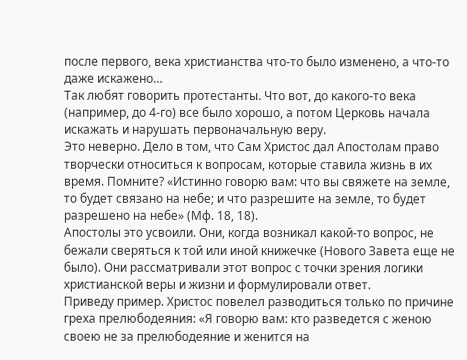после первого, века христианства что-то было изменено, а что-то даже искажено…
Так любят говорить протестанты. Что вот, до какого-то века (например, до 4-го) все было хорошо, а потом Церковь начала искажать и нарушать первоначальную веру.
Это неверно. Дело в том, что Сам Христос дал Апостолам право творчески относиться к вопросам, которые ставила жизнь в их время. Помните? «Истинно говорю вам: что вы свяжете на земле, то будет связано на небе; и что разрешите на земле, то будет разрешено на небе» (Мф. 18, 18).
Апостолы это усвоили. Они, когда возникал какой-то вопрос, не бежали сверяться к той или иной книжечке (Нового Завета еще не было). Они рассматривали этот вопрос с точки зрения логики христианской веры и жизни и формулировали ответ.
Приведу пример. Христос повелел разводиться только по причине греха прелюбодеяния: «Я говорю вам: кто разведется с женою своею не за прелюбодеяние и женится на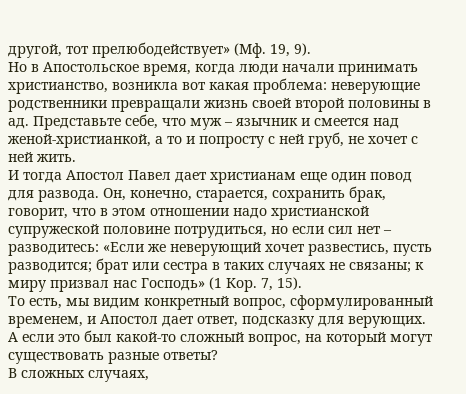другой, тот прелюбодействует» (Мф. 19, 9).
Но в Апостольское время, когда люди начали принимать христианство, возникла вот какая проблема: неверующие родственники превращали жизнь своей второй половины в ад. Представьте себе, что муж – язычник и смеется над женой-христианкой, а то и попросту с ней груб, не хочет с ней жить.
И тогда Апостол Павел дает христианам еще один повод для развода. Он, конечно, старается, сохранить брак, говорит, что в этом отношении надо христианской супружеской половине потрудиться, но если сил нет – разводитесь: «Если же неверующий хочет развестись, пусть разводится; брат или сестра в таких случаях не связаны; к миру призвал нас Господь» (1 Кор. 7, 15).
То есть, мы видим конкретный вопрос, сформулированный временем, и Апостол дает ответ, подсказку для верующих.
А если это был какой-то сложный вопрос, на который могут существовать разные ответы?
В сложных случаях,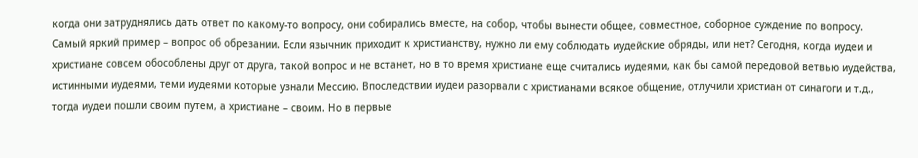когда они затруднялись дать ответ по какому-то вопросу, они собирались вместе, на собор, чтобы вынести общее, совместное, соборное суждение по вопросу.
Самый яркий пример – вопрос об обрезании. Если язычник приходит к христианству, нужно ли ему соблюдать иудейские обряды, или нет? Сегодня, когда иудеи и христиане совсем обособлены друг от друга, такой вопрос и не встанет, но в то время христиане еще считались иудеями, как бы самой передовой ветвью иудейства, истинными иудеями, теми иудеями которые узнали Мессию. Впоследствии иудеи разорвали с христианами всякое общение, отлучили христиан от синагоги и т.д., тогда иудеи пошли своим путем, а христиане – своим. Но в первые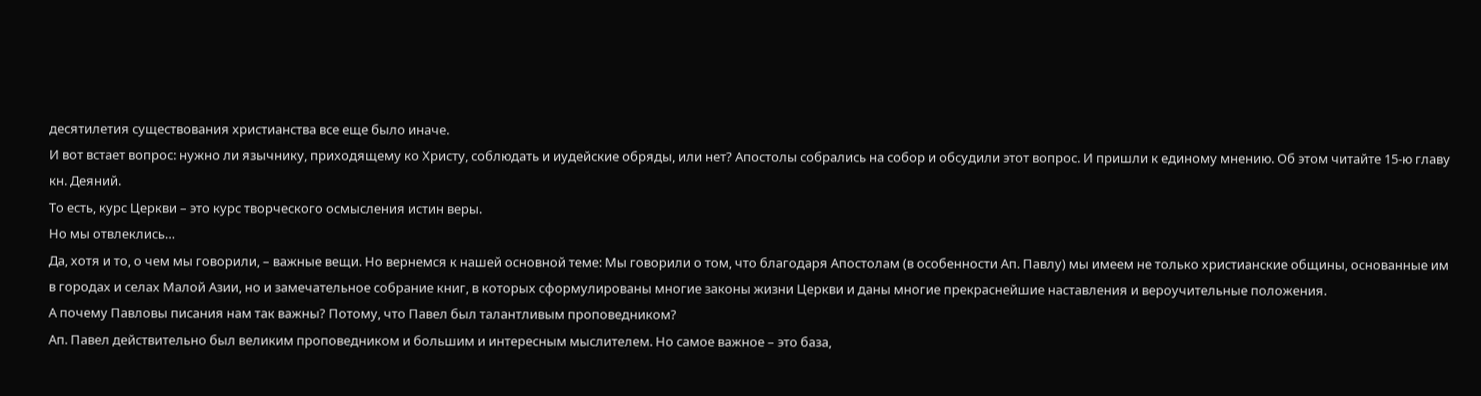десятилетия существования христианства все еще было иначе.
И вот встает вопрос: нужно ли язычнику, приходящему ко Христу, соблюдать и иудейские обряды, или нет? Апостолы собрались на собор и обсудили этот вопрос. И пришли к единому мнению. Об этом читайте 15-ю главу кн. Деяний.
То есть, курс Церкви – это курс творческого осмысления истин веры.
Но мы отвлеклись…
Да, хотя и то, о чем мы говорили, – важные вещи. Но вернемся к нашей основной теме: Мы говорили о том, что благодаря Апостолам (в особенности Ап. Павлу) мы имеем не только христианские общины, основанные им в городах и селах Малой Азии, но и замечательное собрание книг, в которых сформулированы многие законы жизни Церкви и даны многие прекраснейшие наставления и вероучительные положения.
А почему Павловы писания нам так важны? Потому, что Павел был талантливым проповедником?
Ап. Павел действительно был великим проповедником и большим и интересным мыслителем. Но самое важное – это база,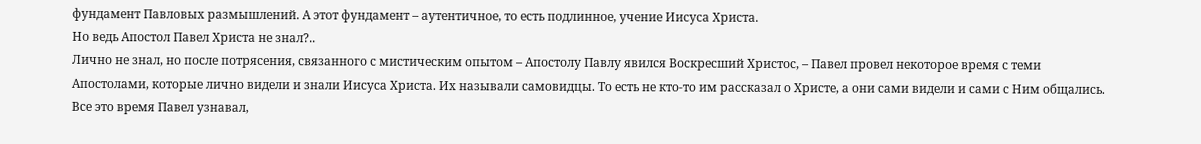фундамент Павловых размышлений. А этот фундамент – аутентичное, то есть подлинное, учение Иисуса Христа.
Но ведь Апостол Павел Христа не знал?..
Лично не знал, но после потрясения, связанного с мистическим опытом – Апостолу Павлу явился Воскресший Христос, – Павел провел некоторое время с теми Апостолами, которые лично видели и знали Иисуса Христа. Их называли самовидцы. То есть не кто-то им рассказал о Христе, а они сами видели и сами с Ним общались.
Все это время Павел узнавал,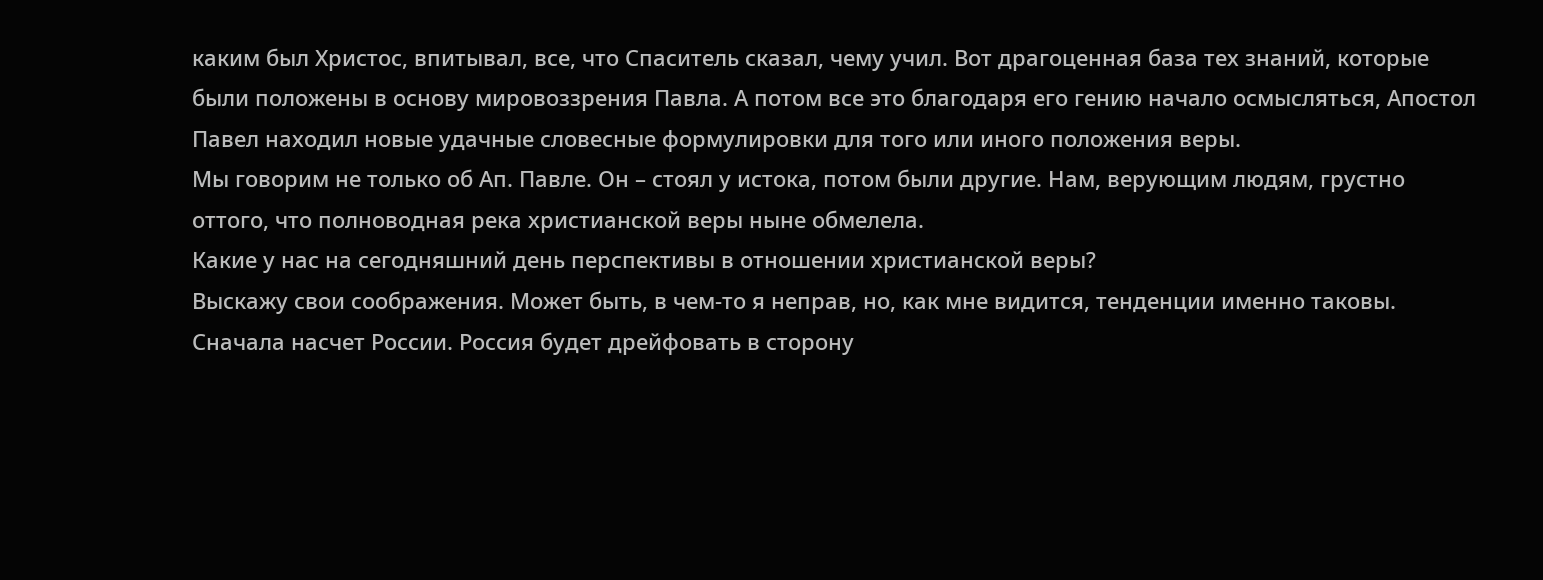каким был Христос, впитывал, все, что Спаситель сказал, чему учил. Вот драгоценная база тех знаний, которые были положены в основу мировоззрения Павла. А потом все это благодаря его гению начало осмысляться, Апостол Павел находил новые удачные словесные формулировки для того или иного положения веры.
Мы говорим не только об Ап. Павле. Он – стоял у истока, потом были другие. Нам, верующим людям, грустно оттого, что полноводная река христианской веры ныне обмелела.
Какие у нас на сегодняшний день перспективы в отношении христианской веры?
Выскажу свои соображения. Может быть, в чем-то я неправ, но, как мне видится, тенденции именно таковы.
Сначала насчет России. Россия будет дрейфовать в сторону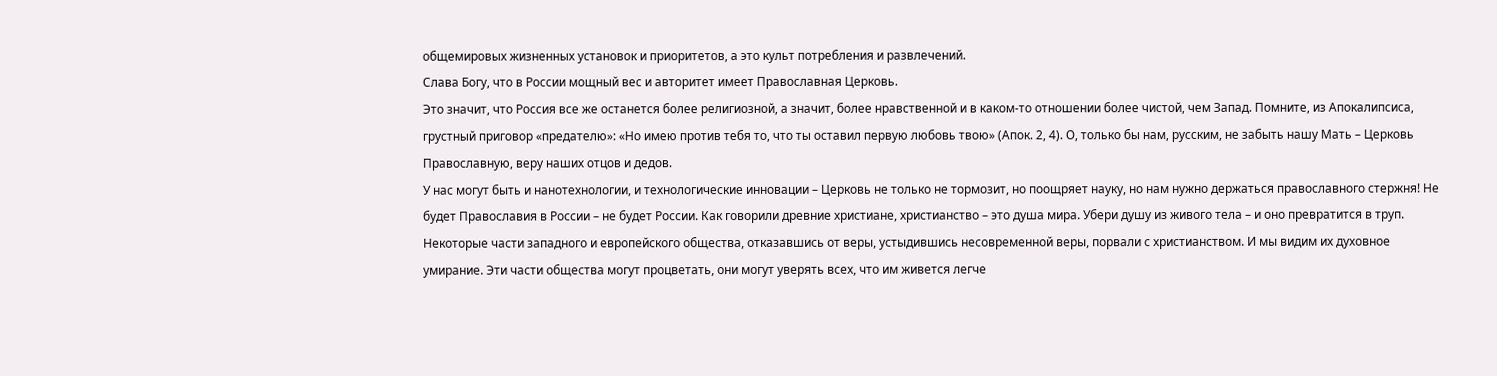общемировых жизненных установок и приоритетов, а это культ потребления и развлечений.
Слава Богу, что в России мощный вес и авторитет имеет Православная Церковь.
Это значит, что Россия все же останется более религиозной, а значит, более нравственной и в каком-то отношении более чистой, чем Запад. Помните, из Апокалипсиса, грустный приговор «предателю»: «Но имею против тебя то, что ты оставил первую любовь твою» (Апок. 2, 4). О, только бы нам, русским, не забыть нашу Мать – Церковь Православную, веру наших отцов и дедов.
У нас могут быть и нанотехнологии, и технологические инновации – Церковь не только не тормозит, но поощряет науку, но нам нужно держаться православного стержня! Не будет Православия в России – не будет России. Как говорили древние христиане, христианство – это душа мира. Убери душу из живого тела – и оно превратится в труп.
Некоторые части западного и европейского общества, отказавшись от веры, устыдившись несовременной веры, порвали с христианством. И мы видим их духовное умирание. Эти части общества могут процветать, они могут уверять всех, что им живется легче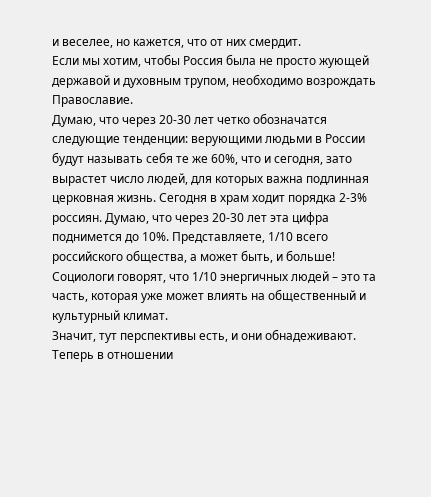и веселее, но кажется, что от них смердит.
Если мы хотим, чтобы Россия была не просто жующей державой и духовным трупом, необходимо возрождать Православие.
Думаю, что через 20-30 лет четко обозначатся следующие тенденции: верующими людьми в России будут называть себя те же 60%, что и сегодня, зато вырастет число людей, для которых важна подлинная церковная жизнь. Сегодня в храм ходит порядка 2-3% россиян. Думаю, что через 20-30 лет эта цифра поднимется до 10%. Представляете, 1/10 всего российского общества, а может быть, и больше! Социологи говорят, что 1/10 энергичных людей – это та часть, которая уже может влиять на общественный и культурный климат.
Значит, тут перспективы есть, и они обнадеживают.
Теперь в отношении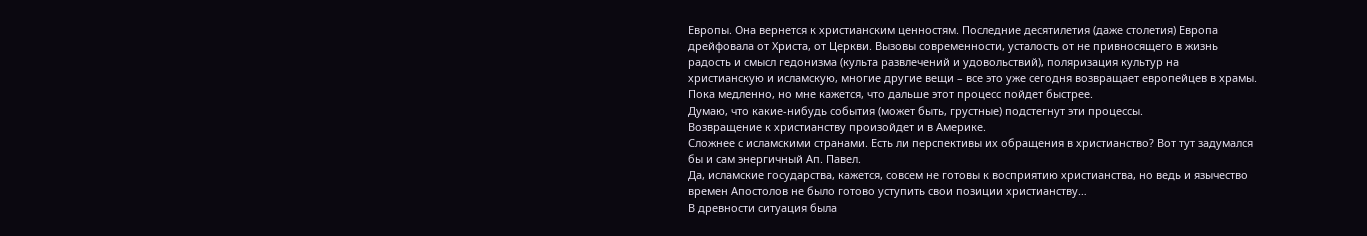Европы. Она вернется к христианским ценностям. Последние десятилетия (даже столетия) Европа дрейфовала от Христа, от Церкви. Вызовы современности, усталость от не привносящего в жизнь радость и смысл гедонизма (культа развлечений и удовольствий), поляризация культур на христианскую и исламскую, многие другие вещи – все это уже сегодня возвращает европейцев в храмы. Пока медленно, но мне кажется, что дальше этот процесс пойдет быстрее.
Думаю, что какие-нибудь события (может быть, грустные) подстегнут эти процессы.
Возвращение к христианству произойдет и в Америке.
Сложнее с исламскими странами. Есть ли перспективы их обращения в христианство? Вот тут задумался бы и сам энергичный Ап. Павел.
Да, исламские государства, кажется, совсем не готовы к восприятию христианства, но ведь и язычество времен Апостолов не было готово уступить свои позиции христианству…
В древности ситуация была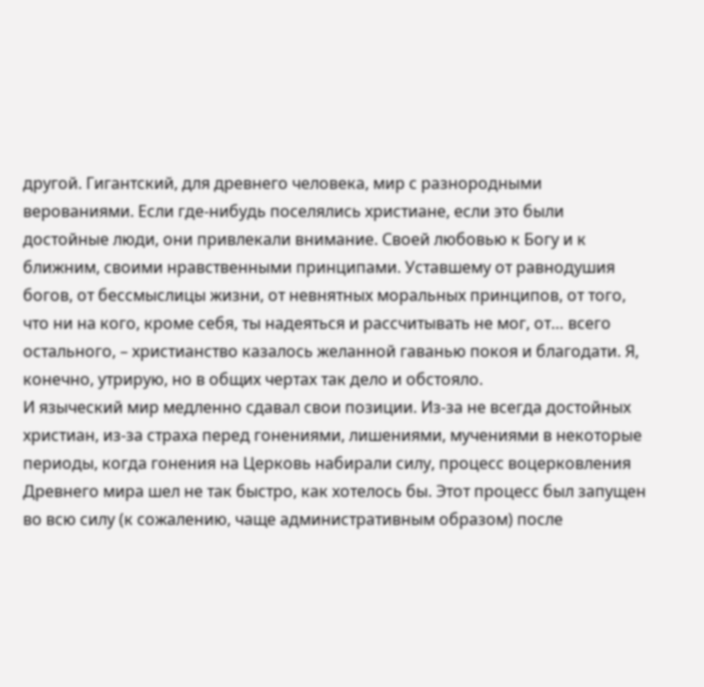другой. Гигантский, для древнего человека, мир с разнородными верованиями. Если где-нибудь поселялись христиане, если это были достойные люди, они привлекали внимание. Своей любовью к Богу и к ближним, своими нравственными принципами. Уставшему от равнодушия богов, от бессмыслицы жизни, от невнятных моральных принципов, от того, что ни на кого, кроме себя, ты надеяться и рассчитывать не мог, от… всего остального, – христианство казалось желанной гаванью покоя и благодати. Я, конечно, утрирую, но в общих чертах так дело и обстояло.
И языческий мир медленно сдавал свои позиции. Из-за не всегда достойных христиан, из-за страха перед гонениями, лишениями, мучениями в некоторые периоды, когда гонения на Церковь набирали силу, процесс воцерковления Древнего мира шел не так быстро, как хотелось бы. Этот процесс был запущен во всю силу (к сожалению, чаще административным образом) после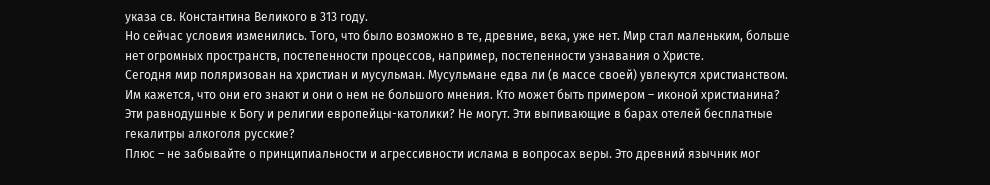указа св. Константина Великого в 313 году.
Но сейчас условия изменились. Того, что было возможно в те, древние, века, уже нет. Мир стал маленьким, больше нет огромных пространств, постепенности процессов, например, постепенности узнавания о Христе.
Сегодня мир поляризован на христиан и мусульман. Мусульмане едва ли (в массе своей) увлекутся христианством. Им кажется, что они его знают и они о нем не большого мнения. Кто может быть примером – иконой христианина? Эти равнодушные к Богу и религии европейцы-католики? Не могут. Эти выпивающие в барах отелей бесплатные гекалитры алкоголя русские?
Плюс – не забывайте о принципиальности и агрессивности ислама в вопросах веры. Это древний язычник мог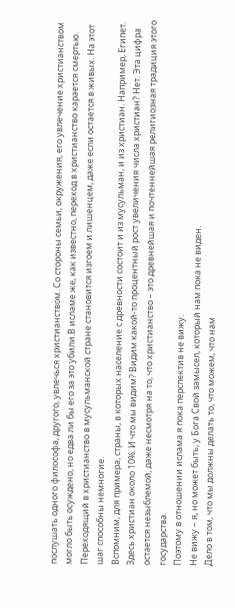послушать одного философа, другого, увлечься христианством. Со стороны семьи, окружения, его увлечение христианством могло быть осуждено, но едва ли бы его за это убили.В исламе же, как известно, переход в христианство карается смертью. Переходящий в христианство в мусульманской стране становится изгоем и лишенцем, даже если остается в живых. На этот шаг способны немногие.
Вспомним, для примера, страны, в которых население с древности состоит и из мусульман, и из христиан. Например, Египет. Здесь христиан около 10%. И что мы видим? Видим какой-то процентный рост увеличения числа христиан? Нет. Эта цифра остается незыблемой, даже несмотря на то, что христианство – это древнейшая и почтеннейшая религиозная традиция этого государства.
Поэтому в отношении ислама я пока перспектив не вижу.
Не вижу – я, но может быть, у Бога Свой замысел, который нам пока не виден.
Дело в том, что мы должны делать то, что можем, что нам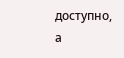доступно, а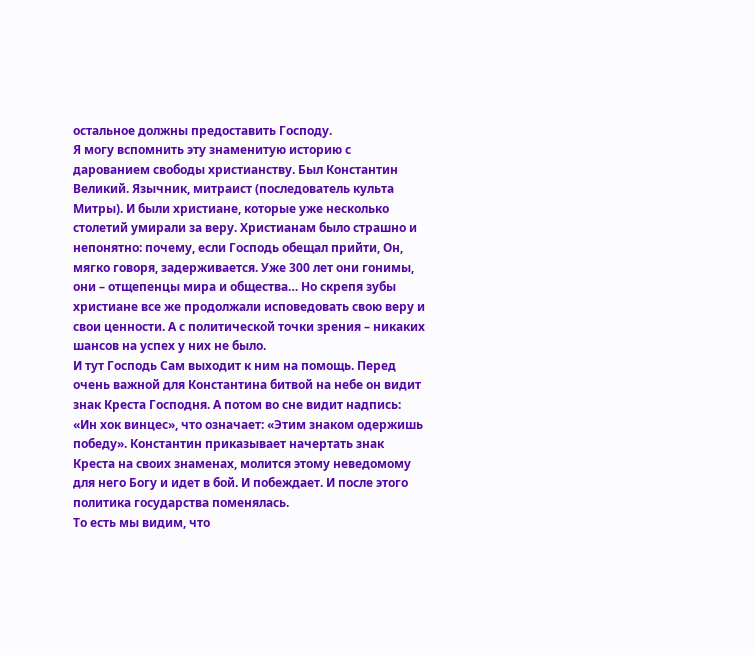остальное должны предоставить Господу.
Я могу вспомнить эту знаменитую историю с дарованием свободы христианству. Был Константин Великий. Язычник, митраист (последователь культа Митры). И были христиане, которые уже несколько столетий умирали за веру. Христианам было страшно и непонятно: почему, если Господь обещал прийти, Он, мягко говоря, задерживается. Уже 300 лет они гонимы, они – отщепенцы мира и общества… Но скрепя зубы христиане все же продолжали исповедовать свою веру и свои ценности. А с политической точки зрения – никаких шансов на успех у них не было.
И тут Господь Сам выходит к ним на помощь. Перед очень важной для Константина битвой на небе он видит знак Креста Господня. А потом во сне видит надпись: «Ин хок винцес», что означает: «Этим знаком одержишь победу». Константин приказывает начертать знак Креста на своих знаменах, молится этому неведомому для него Богу и идет в бой. И побеждает. И после этого политика государства поменялась.
То есть мы видим, что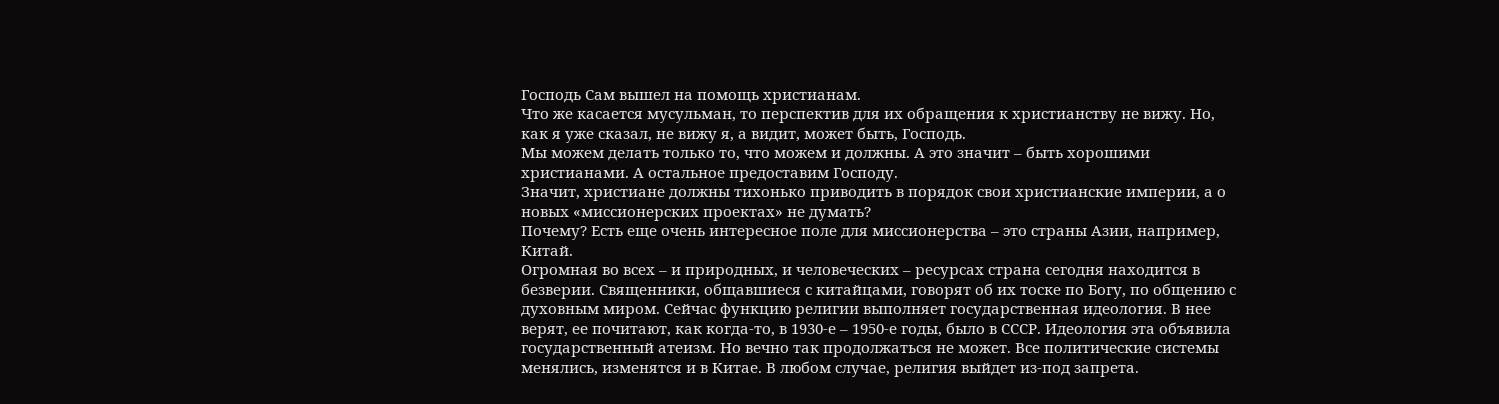Господь Сам вышел на помощь христианам.
Что же касается мусульман, то перспектив для их обращения к христианству не вижу. Но, как я уже сказал, не вижу я, а видит, может быть, Господь.
Мы можем делать только то, что можем и должны. А это значит – быть хорошими христианами. А остальное предоставим Господу.
Значит, христиане должны тихонько приводить в порядок свои христианские империи, а о новых «миссионерских проектах» не думать?
Почему? Есть еще очень интересное поле для миссионерства – это страны Азии, например, Китай.
Огромная во всех – и природных, и человеческих – ресурсах страна сегодня находится в безверии. Священники, общавшиеся с китайцами, говорят об их тоске по Богу, по общению с духовным миром. Сейчас функцию религии выполняет государственная идеология. В нее верят, ее почитают, как когда-то, в 1930-е – 1950-е годы, было в СССР. Идеология эта объявила государственный атеизм. Но вечно так продолжаться не может. Все политические системы менялись, изменятся и в Китае. В любом случае, религия выйдет из-под запрета.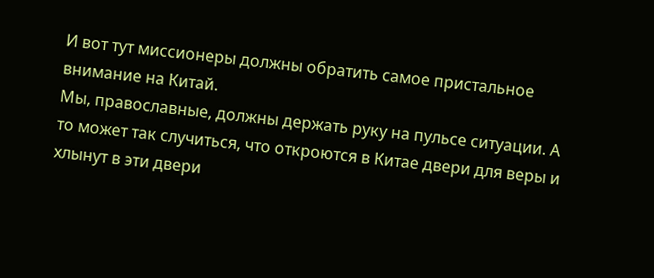И вот тут миссионеры должны обратить самое пристальное внимание на Китай.
Мы, православные, должны держать руку на пульсе ситуации. А то может так случиться, что откроются в Китае двери для веры и хлынут в эти двери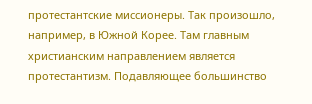протестантские миссионеры. Так произошло, например, в Южной Корее. Там главным христианским направлением является протестантизм. Подавляющее большинство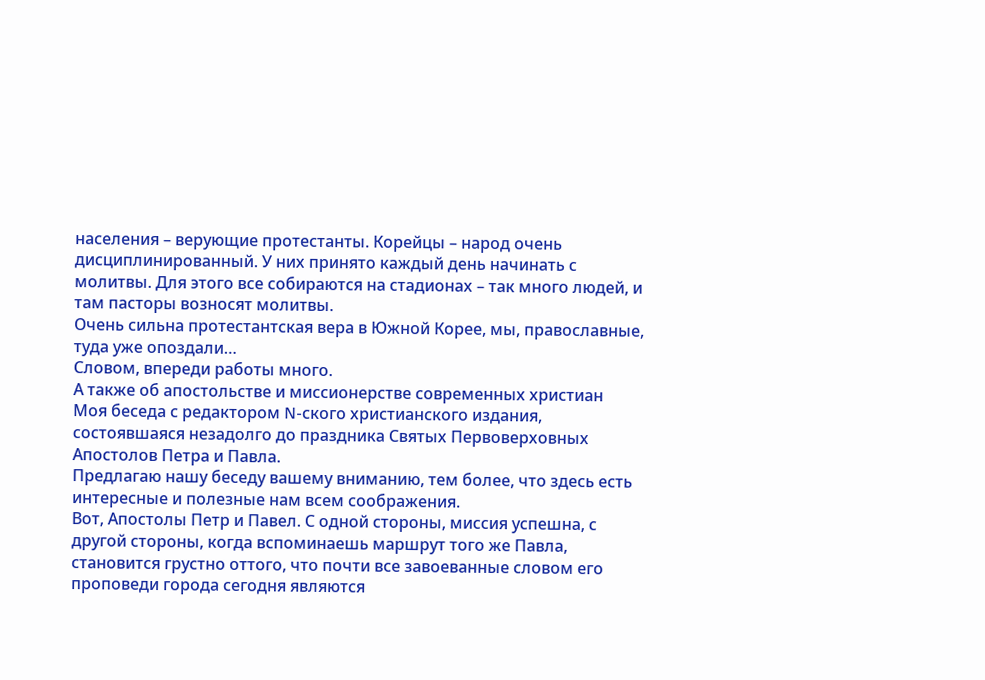населения – верующие протестанты. Корейцы – народ очень дисциплинированный. У них принято каждый день начинать с молитвы. Для этого все собираются на стадионах – так много людей, и там пасторы возносят молитвы.
Очень сильна протестантская вера в Южной Корее, мы, православные, туда уже опоздали…
Словом, впереди работы много.
А также об апостольстве и миссионерстве современных христиан
Моя беседа с редактором N-ского христианского издания, состоявшаяся незадолго до праздника Святых Первоверховных Апостолов Петра и Павла.
Предлагаю нашу беседу вашему вниманию, тем более, что здесь есть интересные и полезные нам всем соображения.
Вот, Апостолы Петр и Павел. С одной стороны, миссия успешна, с другой стороны, когда вспоминаешь маршрут того же Павла, становится грустно оттого, что почти все завоеванные словом его проповеди города сегодня являются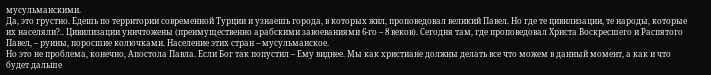мусульманскими.
Да, это грустно. Едешь по территории современной Турции и узнаешь города, в которых жил, проповедовал великий Павел. Но где те цивилизации, те народы, которые их населяли?.. Цивилизации уничтожены (преимущественно арабскими завоеваниями 6-го – 8 веков). Сегодня там, где проповедовал Христа Воскресшего и Распятого Павел, – руины, поросшие колючками. Население этих стран – мусульманское.
Но это не проблема, конечно, Апостола Павла. Если Бог так попустил – Ему виднее. Мы как христиане должны делать все что можем в данный момент, а как и что будет дальше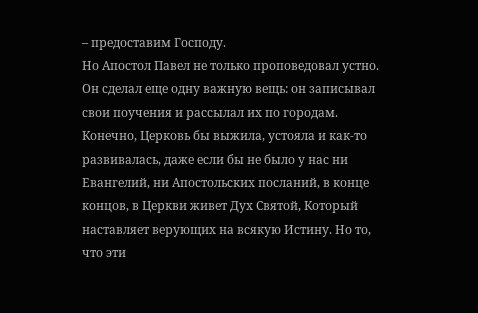– предоставим Господу.
Но Апостол Павел не только проповедовал устно. Он сделал еще одну важную вещь: он записывал свои поучения и рассылал их по городам. Конечно, Церковь бы выжила, устояла и как-то развивалась, даже если бы не было у нас ни Евангелий, ни Апостольских посланий, в конце концов, в Церкви живет Дух Святой, Который наставляет верующих на всякую Истину. Но то, что эти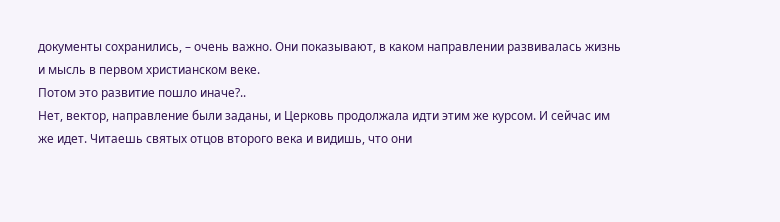документы сохранились, – очень важно. Они показывают, в каком направлении развивалась жизнь и мысль в первом христианском веке.
Потом это развитие пошло иначе?..
Нет, вектор, направление были заданы, и Церковь продолжала идти этим же курсом. И сейчас им же идет. Читаешь святых отцов второго века и видишь, что они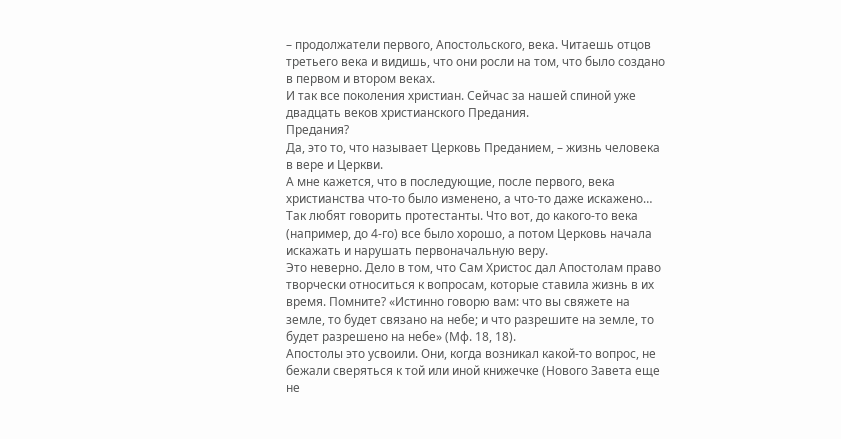– продолжатели первого, Апостольского, века. Читаешь отцов третьего века и видишь, что они росли на том, что было создано в первом и втором веках.
И так все поколения христиан. Сейчас за нашей спиной уже двадцать веков христианского Предания.
Предания?
Да, это то, что называет Церковь Преданием, – жизнь человека в вере и Церкви.
А мне кажется, что в последующие, после первого, века христианства что-то было изменено, а что-то даже искажено…
Так любят говорить протестанты. Что вот, до какого-то века (например, до 4-го) все было хорошо, а потом Церковь начала искажать и нарушать первоначальную веру.
Это неверно. Дело в том, что Сам Христос дал Апостолам право творчески относиться к вопросам, которые ставила жизнь в их время. Помните? «Истинно говорю вам: что вы свяжете на земле, то будет связано на небе; и что разрешите на земле, то будет разрешено на небе» (Мф. 18, 18).
Апостолы это усвоили. Они, когда возникал какой-то вопрос, не бежали сверяться к той или иной книжечке (Нового Завета еще не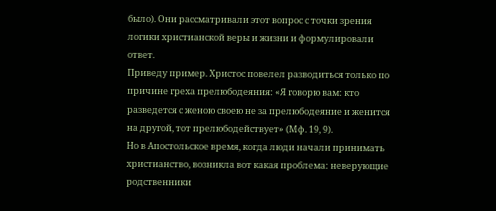было). Они рассматривали этот вопрос с точки зрения логики христианской веры и жизни и формулировали ответ.
Приведу пример. Христос повелел разводиться только по причине греха прелюбодеяния: «Я говорю вам: кто разведется с женою своею не за прелюбодеяние и женится на другой, тот прелюбодействует» (Мф. 19, 9).
Но в Апостольское время, когда люди начали принимать христианство, возникла вот какая проблема: неверующие родственники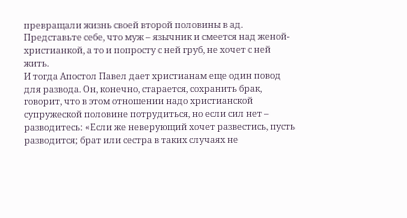превращали жизнь своей второй половины в ад. Представьте себе, что муж – язычник и смеется над женой-христианкой, а то и попросту с ней груб, не хочет с ней жить.
И тогда Апостол Павел дает христианам еще один повод для развода. Он, конечно, старается, сохранить брак, говорит, что в этом отношении надо христианской супружеской половине потрудиться, но если сил нет – разводитесь: «Если же неверующий хочет развестись, пусть разводится; брат или сестра в таких случаях не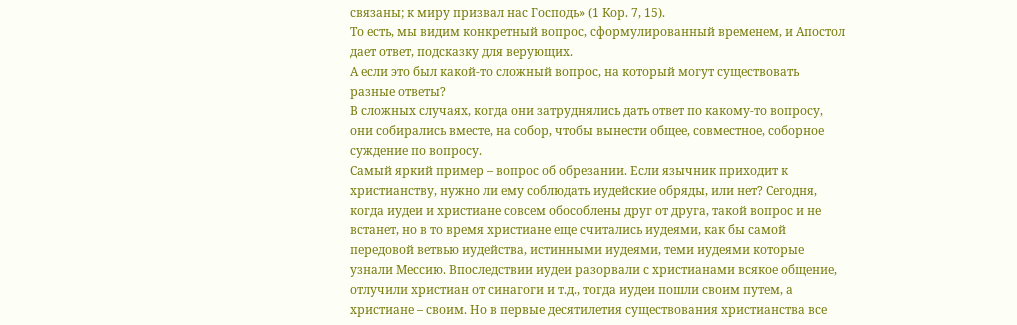связаны; к миру призвал нас Господь» (1 Кор. 7, 15).
То есть, мы видим конкретный вопрос, сформулированный временем, и Апостол дает ответ, подсказку для верующих.
А если это был какой-то сложный вопрос, на который могут существовать разные ответы?
В сложных случаях, когда они затруднялись дать ответ по какому-то вопросу, они собирались вместе, на собор, чтобы вынести общее, совместное, соборное суждение по вопросу.
Самый яркий пример – вопрос об обрезании. Если язычник приходит к христианству, нужно ли ему соблюдать иудейские обряды, или нет? Сегодня, когда иудеи и христиане совсем обособлены друг от друга, такой вопрос и не встанет, но в то время христиане еще считались иудеями, как бы самой передовой ветвью иудейства, истинными иудеями, теми иудеями которые узнали Мессию. Впоследствии иудеи разорвали с христианами всякое общение, отлучили христиан от синагоги и т.д., тогда иудеи пошли своим путем, а христиане – своим. Но в первые десятилетия существования христианства все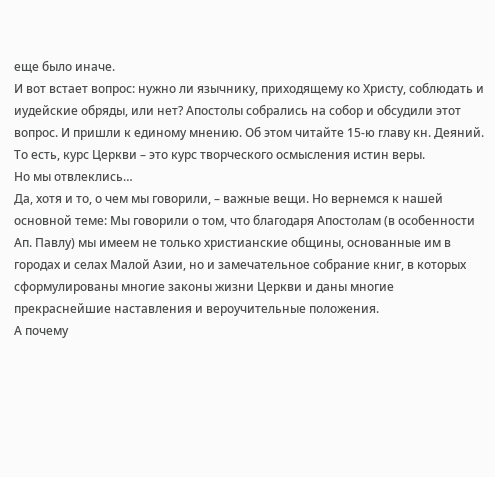еще было иначе.
И вот встает вопрос: нужно ли язычнику, приходящему ко Христу, соблюдать и иудейские обряды, или нет? Апостолы собрались на собор и обсудили этот вопрос. И пришли к единому мнению. Об этом читайте 15-ю главу кн. Деяний.
То есть, курс Церкви – это курс творческого осмысления истин веры.
Но мы отвлеклись…
Да, хотя и то, о чем мы говорили, – важные вещи. Но вернемся к нашей основной теме: Мы говорили о том, что благодаря Апостолам (в особенности Ап. Павлу) мы имеем не только христианские общины, основанные им в городах и селах Малой Азии, но и замечательное собрание книг, в которых сформулированы многие законы жизни Церкви и даны многие прекраснейшие наставления и вероучительные положения.
А почему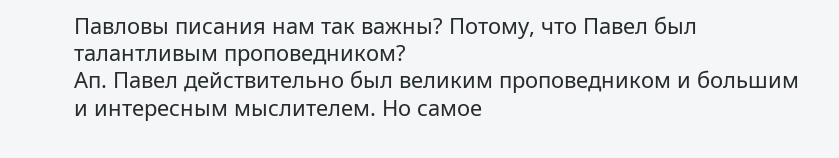Павловы писания нам так важны? Потому, что Павел был талантливым проповедником?
Ап. Павел действительно был великим проповедником и большим и интересным мыслителем. Но самое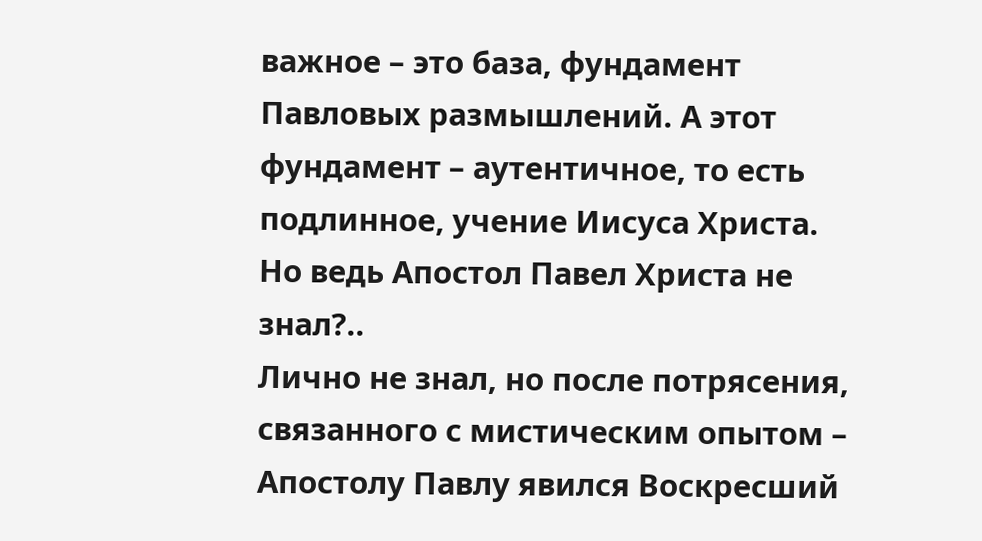важное – это база, фундамент Павловых размышлений. А этот фундамент – аутентичное, то есть подлинное, учение Иисуса Христа.
Но ведь Апостол Павел Христа не знал?..
Лично не знал, но после потрясения, связанного с мистическим опытом – Апостолу Павлу явился Воскресший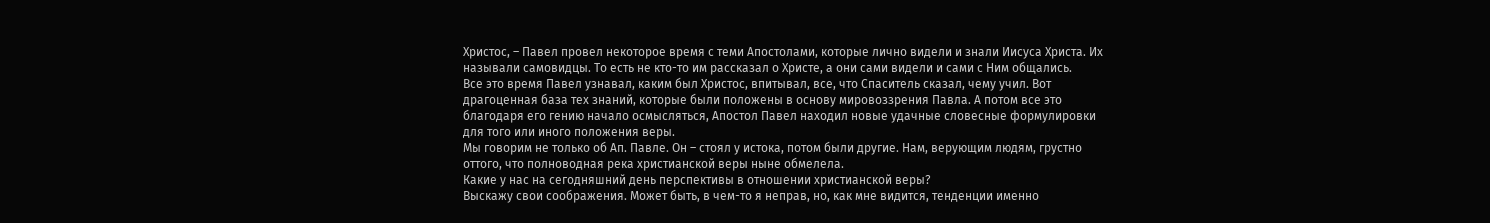Христос, – Павел провел некоторое время с теми Апостолами, которые лично видели и знали Иисуса Христа. Их называли самовидцы. То есть не кто-то им рассказал о Христе, а они сами видели и сами с Ним общались.
Все это время Павел узнавал, каким был Христос, впитывал, все, что Спаситель сказал, чему учил. Вот драгоценная база тех знаний, которые были положены в основу мировоззрения Павла. А потом все это благодаря его гению начало осмысляться, Апостол Павел находил новые удачные словесные формулировки для того или иного положения веры.
Мы говорим не только об Ап. Павле. Он – стоял у истока, потом были другие. Нам, верующим людям, грустно оттого, что полноводная река христианской веры ныне обмелела.
Какие у нас на сегодняшний день перспективы в отношении христианской веры?
Выскажу свои соображения. Может быть, в чем-то я неправ, но, как мне видится, тенденции именно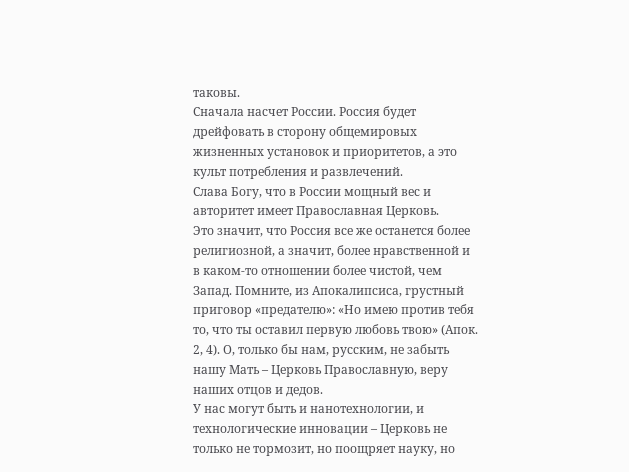таковы.
Сначала насчет России. Россия будет дрейфовать в сторону общемировых жизненных установок и приоритетов, а это культ потребления и развлечений.
Слава Богу, что в России мощный вес и авторитет имеет Православная Церковь.
Это значит, что Россия все же останется более религиозной, а значит, более нравственной и в каком-то отношении более чистой, чем Запад. Помните, из Апокалипсиса, грустный приговор «предателю»: «Но имею против тебя то, что ты оставил первую любовь твою» (Апок. 2, 4). О, только бы нам, русским, не забыть нашу Мать – Церковь Православную, веру наших отцов и дедов.
У нас могут быть и нанотехнологии, и технологические инновации – Церковь не только не тормозит, но поощряет науку, но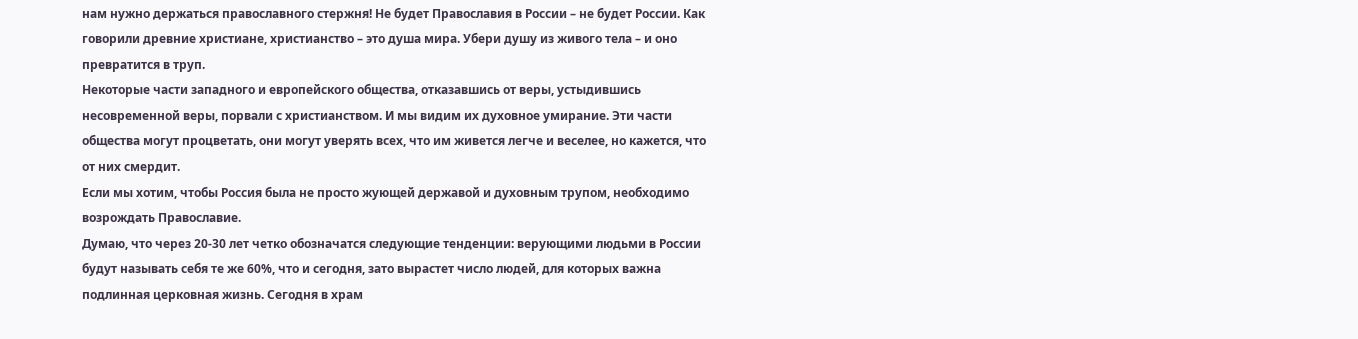нам нужно держаться православного стержня! Не будет Православия в России – не будет России. Как говорили древние христиане, христианство – это душа мира. Убери душу из живого тела – и оно превратится в труп.
Некоторые части западного и европейского общества, отказавшись от веры, устыдившись несовременной веры, порвали с христианством. И мы видим их духовное умирание. Эти части общества могут процветать, они могут уверять всех, что им живется легче и веселее, но кажется, что от них смердит.
Если мы хотим, чтобы Россия была не просто жующей державой и духовным трупом, необходимо возрождать Православие.
Думаю, что через 20-30 лет четко обозначатся следующие тенденции: верующими людьми в России будут называть себя те же 60%, что и сегодня, зато вырастет число людей, для которых важна подлинная церковная жизнь. Сегодня в храм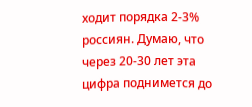ходит порядка 2-3% россиян. Думаю, что через 20-30 лет эта цифра поднимется до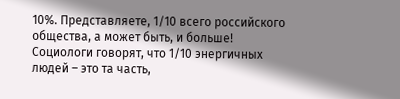10%. Представляете, 1/10 всего российского общества, а может быть, и больше! Социологи говорят, что 1/10 энергичных людей – это та часть,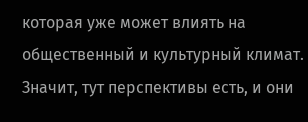которая уже может влиять на общественный и культурный климат.
Значит, тут перспективы есть, и они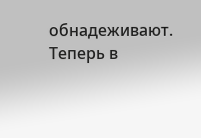обнадеживают.
Теперь в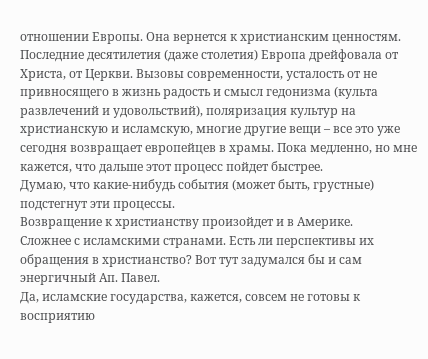отношении Европы. Она вернется к христианским ценностям. Последние десятилетия (даже столетия) Европа дрейфовала от Христа, от Церкви. Вызовы современности, усталость от не привносящего в жизнь радость и смысл гедонизма (культа развлечений и удовольствий), поляризация культур на христианскую и исламскую, многие другие вещи – все это уже сегодня возвращает европейцев в храмы. Пока медленно, но мне кажется, что дальше этот процесс пойдет быстрее.
Думаю, что какие-нибудь события (может быть, грустные) подстегнут эти процессы.
Возвращение к христианству произойдет и в Америке.
Сложнее с исламскими странами. Есть ли перспективы их обращения в христианство? Вот тут задумался бы и сам энергичный Ап. Павел.
Да, исламские государства, кажется, совсем не готовы к восприятию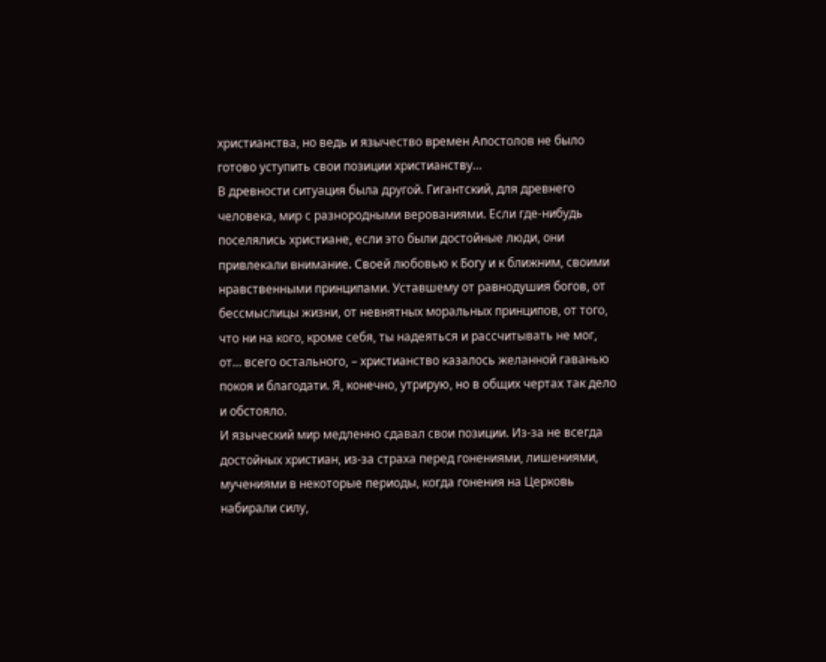христианства, но ведь и язычество времен Апостолов не было готово уступить свои позиции христианству…
В древности ситуация была другой. Гигантский, для древнего человека, мир с разнородными верованиями. Если где-нибудь поселялись христиане, если это были достойные люди, они привлекали внимание. Своей любовью к Богу и к ближним, своими нравственными принципами. Уставшему от равнодушия богов, от бессмыслицы жизни, от невнятных моральных принципов, от того, что ни на кого, кроме себя, ты надеяться и рассчитывать не мог, от… всего остального, – христианство казалось желанной гаванью покоя и благодати. Я, конечно, утрирую, но в общих чертах так дело и обстояло.
И языческий мир медленно сдавал свои позиции. Из-за не всегда достойных христиан, из-за страха перед гонениями, лишениями, мучениями в некоторые периоды, когда гонения на Церковь набирали силу,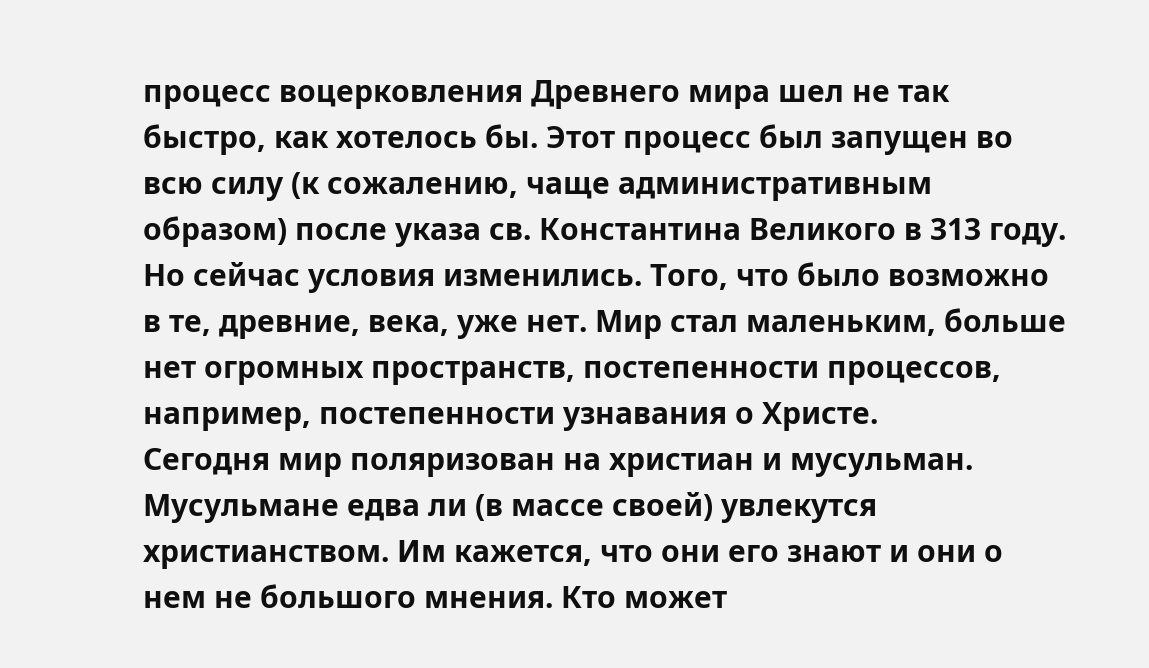процесс воцерковления Древнего мира шел не так быстро, как хотелось бы. Этот процесс был запущен во всю силу (к сожалению, чаще административным образом) после указа св. Константина Великого в 313 году.
Но сейчас условия изменились. Того, что было возможно в те, древние, века, уже нет. Мир стал маленьким, больше нет огромных пространств, постепенности процессов, например, постепенности узнавания о Христе.
Сегодня мир поляризован на христиан и мусульман. Мусульмане едва ли (в массе своей) увлекутся христианством. Им кажется, что они его знают и они о нем не большого мнения. Кто может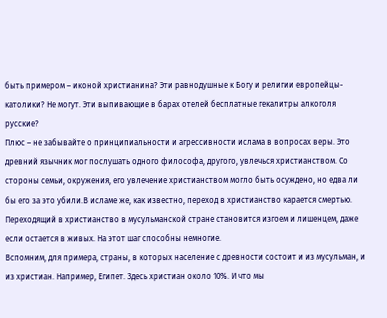быть примером – иконой христианина? Эти равнодушные к Богу и религии европейцы-католики? Не могут. Эти выпивающие в барах отелей бесплатные гекалитры алкоголя русские?
Плюс – не забывайте о принципиальности и агрессивности ислама в вопросах веры. Это древний язычник мог послушать одного философа, другого, увлечься христианством. Со стороны семьи, окружения, его увлечение христианством могло быть осуждено, но едва ли бы его за это убили.В исламе же, как известно, переход в христианство карается смертью. Переходящий в христианство в мусульманской стране становится изгоем и лишенцем, даже если остается в живых. На этот шаг способны немногие.
Вспомним, для примера, страны, в которых население с древности состоит и из мусульман, и из христиан. Например, Египет. Здесь христиан около 10%. И что мы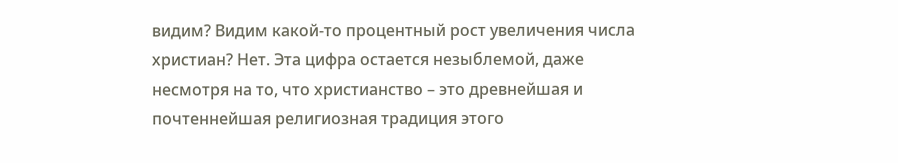видим? Видим какой-то процентный рост увеличения числа христиан? Нет. Эта цифра остается незыблемой, даже несмотря на то, что христианство – это древнейшая и почтеннейшая религиозная традиция этого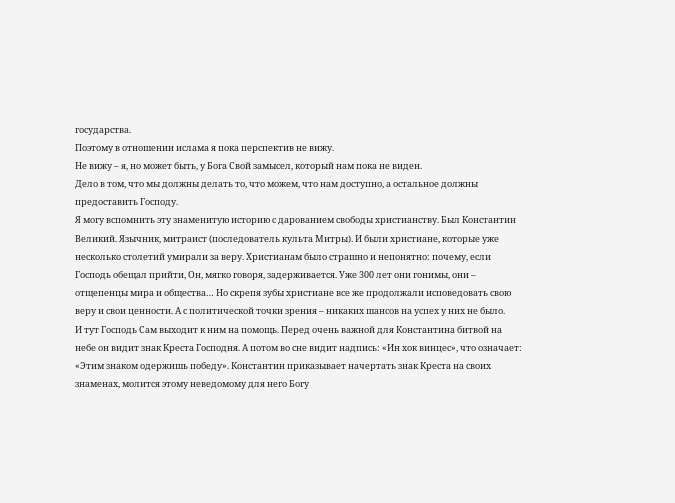государства.
Поэтому в отношении ислама я пока перспектив не вижу.
Не вижу – я, но может быть, у Бога Свой замысел, который нам пока не виден.
Дело в том, что мы должны делать то, что можем, что нам доступно, а остальное должны предоставить Господу.
Я могу вспомнить эту знаменитую историю с дарованием свободы христианству. Был Константин Великий. Язычник, митраист (последователь культа Митры). И были христиане, которые уже несколько столетий умирали за веру. Христианам было страшно и непонятно: почему, если Господь обещал прийти, Он, мягко говоря, задерживается. Уже 300 лет они гонимы, они – отщепенцы мира и общества… Но скрепя зубы христиане все же продолжали исповедовать свою веру и свои ценности. А с политической точки зрения – никаких шансов на успех у них не было.
И тут Господь Сам выходит к ним на помощь. Перед очень важной для Константина битвой на небе он видит знак Креста Господня. А потом во сне видит надпись: «Ин хок винцес», что означает: «Этим знаком одержишь победу». Константин приказывает начертать знак Креста на своих знаменах, молится этому неведомому для него Богу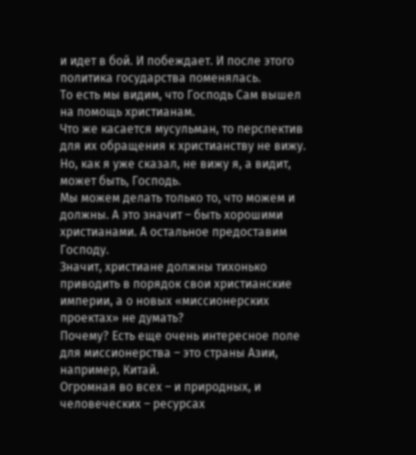и идет в бой. И побеждает. И после этого политика государства поменялась.
То есть мы видим, что Господь Сам вышел на помощь христианам.
Что же касается мусульман, то перспектив для их обращения к христианству не вижу. Но, как я уже сказал, не вижу я, а видит, может быть, Господь.
Мы можем делать только то, что можем и должны. А это значит – быть хорошими христианами. А остальное предоставим Господу.
Значит, христиане должны тихонько приводить в порядок свои христианские империи, а о новых «миссионерских проектах» не думать?
Почему? Есть еще очень интересное поле для миссионерства – это страны Азии, например, Китай.
Огромная во всех – и природных, и человеческих – ресурсах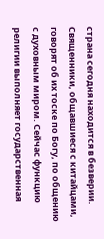страна сегодня находится в безверии. Священники, общавшиеся с китайцами, говорят об их тоске по Богу, по общению с духовным миром. Сейчас функцию религии выполняет государственная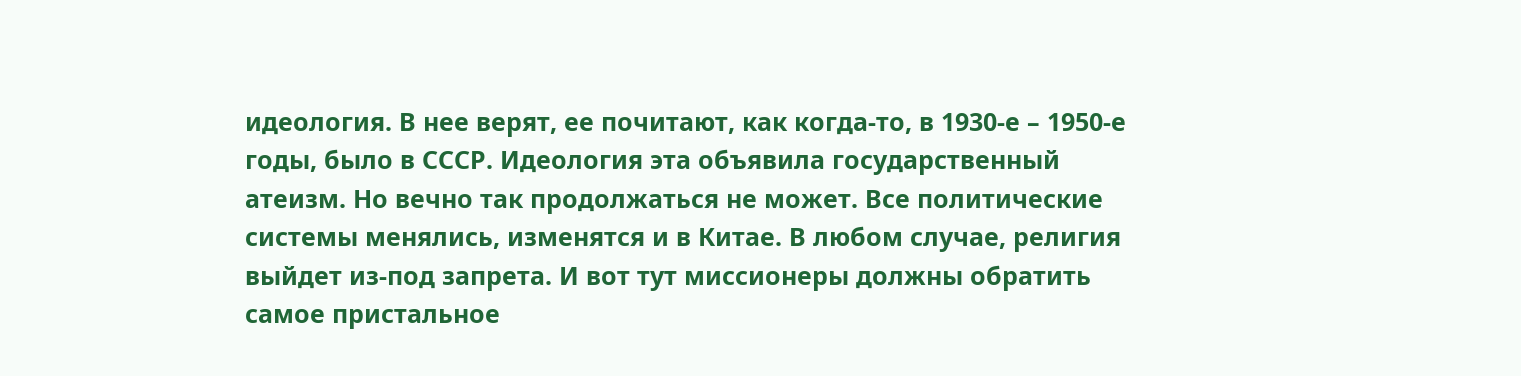идеология. В нее верят, ее почитают, как когда-то, в 1930-е – 1950-е годы, было в СССР. Идеология эта объявила государственный атеизм. Но вечно так продолжаться не может. Все политические системы менялись, изменятся и в Китае. В любом случае, религия выйдет из-под запрета. И вот тут миссионеры должны обратить самое пристальное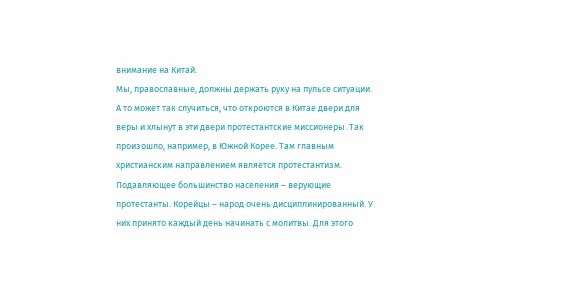внимание на Китай.
Мы, православные, должны держать руку на пульсе ситуации. А то может так случиться, что откроются в Китае двери для веры и хлынут в эти двери протестантские миссионеры. Так произошло, например, в Южной Корее. Там главным христианским направлением является протестантизм. Подавляющее большинство населения – верующие протестанты. Корейцы – народ очень дисциплинированный. У них принято каждый день начинать с молитвы. Для этого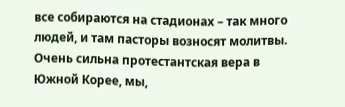все собираются на стадионах – так много людей, и там пасторы возносят молитвы.
Очень сильна протестантская вера в Южной Корее, мы,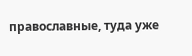православные, туда уже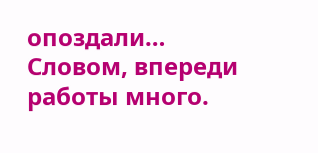опоздали…
Словом, впереди работы много.